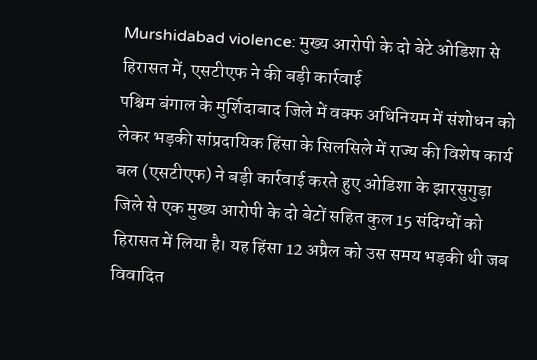Murshidabad violence: मुख्य आरोपी के दो बेटे ओडिशा से हिरासत में, एसटीएफ ने की बड़ी कार्रवाई
पश्चिम बंगाल के मुर्शिदाबाद जिले में वक्फ अधिनियम में संशोधन को लेकर भड़की सांप्रदायिक हिंसा के सिलसिले में राज्य की विशेष कार्य बल (एसटीएफ) ने बड़ी कार्रवाई करते हुए ओडिशा के झारसुगुड़ा जिले से एक मुख्य आरोपी के दो बेटों सहित कुल 15 संदिग्धों को हिरासत में लिया है। यह हिंसा 12 अप्रैल को उस समय भड़की थी जब विवादित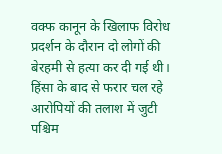वक्फ कानून के खिलाफ विरोध प्रदर्शन के दौरान दो लोगों की बेरहमी से हत्या कर दी गई थी।
हिंसा के बाद से फरार चल रहे आरोपियों की तलाश में जुटी पश्चिम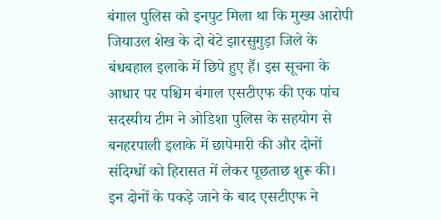बंगाल पुलिस को इनपुट मिला था कि मुख्य आरोपी जियाउल शेख के दो बेटे झारसुगुड़ा जिले के बंधबहाल इलाके में छिपे हुए हैं। इस सूचना के आधार पर पश्चिम बंगाल एसटीएफ की एक पांच सदस्यीय टीम ने ओडिशा पुलिस के सहयोग से बनहरपाली इलाके में छापेमारी की और दोनों संदिग्धों को हिरासत में लेकर पूछताछ शुरू की।
इन दोनों के पकड़े जाने के बाद एसटीएफ ने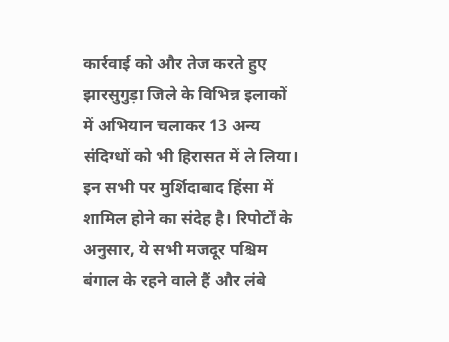कार्रवाई को और तेज करते हुए झारसुगुड़ा जिले के विभिन्न इलाकों में अभियान चलाकर 13 अन्य संदिग्धों को भी हिरासत में ले लिया। इन सभी पर मुर्शिदाबाद हिंसा में शामिल होने का संदेह है। रिपोर्टों के अनुसार, ये सभी मजदूर पश्चिम बंगाल के रहने वाले हैं और लंबे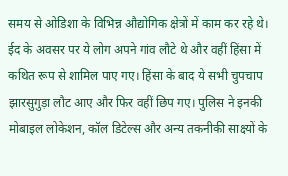समय से ओडिशा के विभिन्न औद्योगिक क्षेत्रों में काम कर रहे थे।
ईद के अवसर पर ये लोग अपने गांव लौटे थे और वहीं हिंसा में कथित रूप से शामिल पाए गए। हिंसा के बाद ये सभी चुपचाप झारसुगुड़ा लौट आए और फिर वहीं छिप गए। पुलिस ने इनकी मोबाइल लोकेशन, कॉल डिटेल्स और अन्य तकनीकी साक्ष्यों के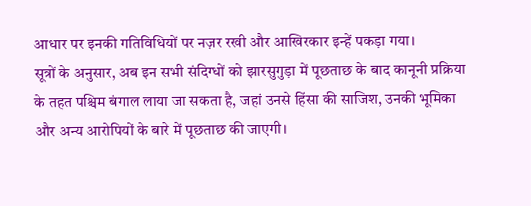आधार पर इनकी गतिविधियों पर नज़र रखी और आखिरकार इन्हें पकड़ा गया।
सूत्रों के अनुसार, अब इन सभी संदिग्धों को झारसुगुड़ा में पूछताछ के बाद कानूनी प्रक्रिया के तहत पश्चिम बंगाल लाया जा सकता है, जहां उनसे हिंसा की साजिश, उनकी भूमिका और अन्य आरोपियों के बारे में पूछताछ की जाएगी।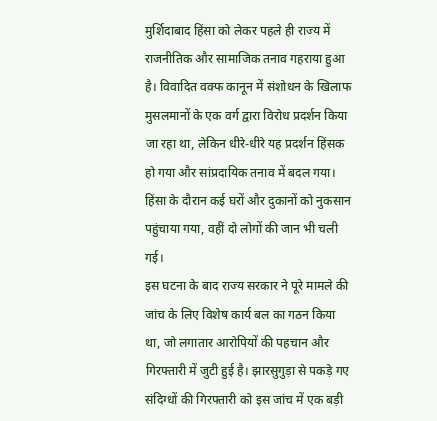मुर्शिदाबाद हिंसा को लेकर पहले ही राज्य में राजनीतिक और सामाजिक तनाव गहराया हुआ है। विवादित वक्फ कानून में संशोधन के खिलाफ मुसलमानों के एक वर्ग द्वारा विरोध प्रदर्शन किया जा रहा था, लेकिन धीरे-धीरे यह प्रदर्शन हिंसक हो गया और सांप्रदायिक तनाव में बदल गया। हिंसा के दौरान कई घरों और दुकानों को नुकसान पहुंचाया गया, वहीं दो लोगों की जान भी चली गई।
इस घटना के बाद राज्य सरकार ने पूरे मामले की जांच के लिए विशेष कार्य बल का गठन किया था, जो लगातार आरोपियों की पहचान और गिरफ्तारी में जुटी हुई है। झारसुगुड़ा से पकड़े गए संदिग्धों की गिरफ्तारी को इस जांच में एक बड़ी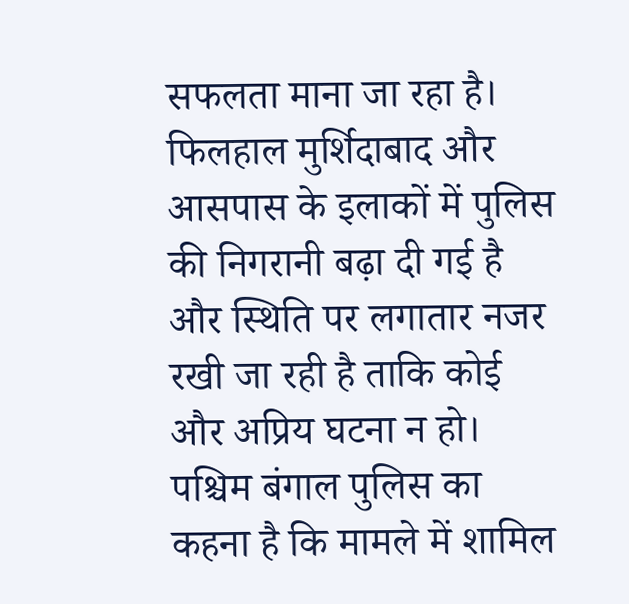सफलता माना जा रहा है।
फिलहाल मुर्शिदाबाद और आसपास के इलाकों में पुलिस की निगरानी बढ़ा दी गई है और स्थिति पर लगातार नजर रखी जा रही है ताकि कोई और अप्रिय घटना न हो। पश्चिम बंगाल पुलिस का कहना है कि मामले में शामिल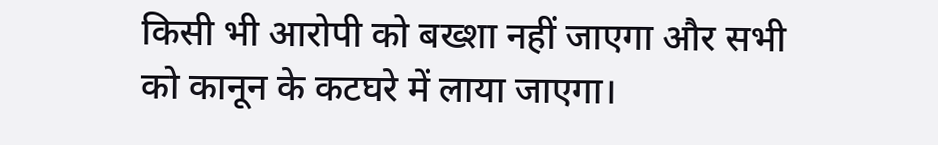किसी भी आरोपी को बख्शा नहीं जाएगा और सभी को कानून के कटघरे में लाया जाएगा।